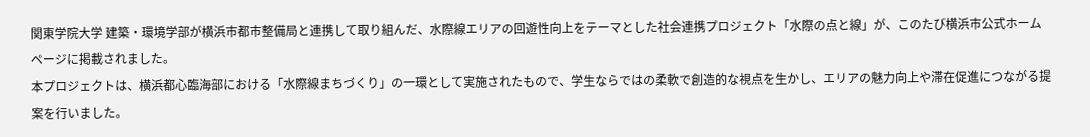関東学院大学 建築・環境学部が横浜市都市整備局と連携して取り組んだ、水際線エリアの回遊性向上をテーマとした社会連携プロジェクト「水際の点と線」が、このたび横浜市公式ホームページに掲載されました。
本プロジェクトは、横浜都心臨海部における「水際線まちづくり」の一環として実施されたもので、学生ならではの柔軟で創造的な視点を生かし、エリアの魅力向上や滞在促進につながる提案を行いました。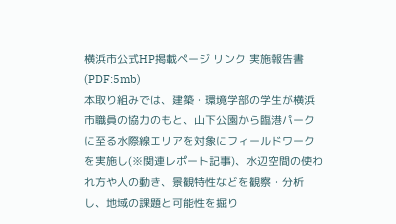横浜市公式HP掲載ページ リンク 実施報告書(PDF:5mb)
本取り組みでは、建築・環境学部の学生が横浜市職員の協力のもと、山下公園から臨港パークに至る水際線エリアを対象にフィールドワークを実施し(※関連レポート記事)、水辺空間の使われ方や人の動き、景観特性などを観察・分析し、地域の課題と可能性を掘り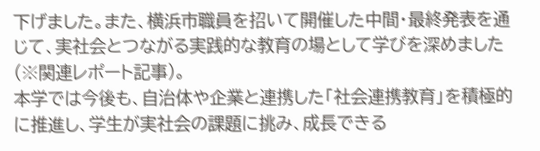下げました。また、横浜市職員を招いて開催した中間・最終発表を通じて、実社会とつながる実践的な教育の場として学びを深めました(※関連レポート記事)。
本学では今後も、自治体や企業と連携した「社会連携教育」を積極的に推進し、学生が実社会の課題に挑み、成長できる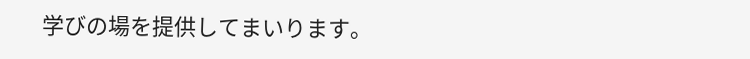学びの場を提供してまいります。